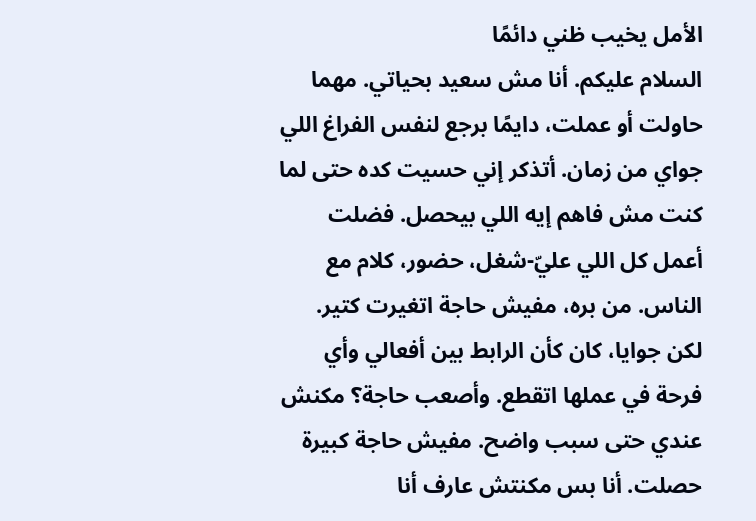الأمل يخيب ظني دائمًا
السلام عليكم. أنا مش سعيد بحياتي. مهما حاولت أو عملت، دايمًا برجع لنفس الفراغ اللي جواي من زمان. أتذكر إني حسيت كده حتى لما كنت مش فاهم إيه اللي بيحصل. فضلت أعمل كل اللي عليّ-شغل، حضور، كلام مع الناس. من بره، مفيش حاجة اتغيرت كتير. لكن جوايا، كان كأن الرابط بين أفعالي وأي فرحة في عملها اتقطع. وأصعب حاجة؟ مكنش عندي حتى سبب واضح. مفيش حاجة كبيرة حصلت. أنا بس مكنتش عارف أنا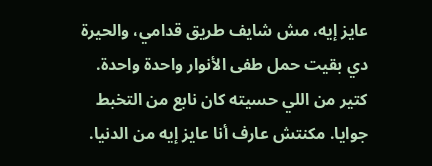عايز إيه، مش شايف طريق قدامي، والحيرة دي بقيت حمل طفى الأنوار واحدة واحدة. كتير من اللي حسيته كان نابع من التخبط جوايا. مكنتش عارف أنا عايز إيه من الدنيا.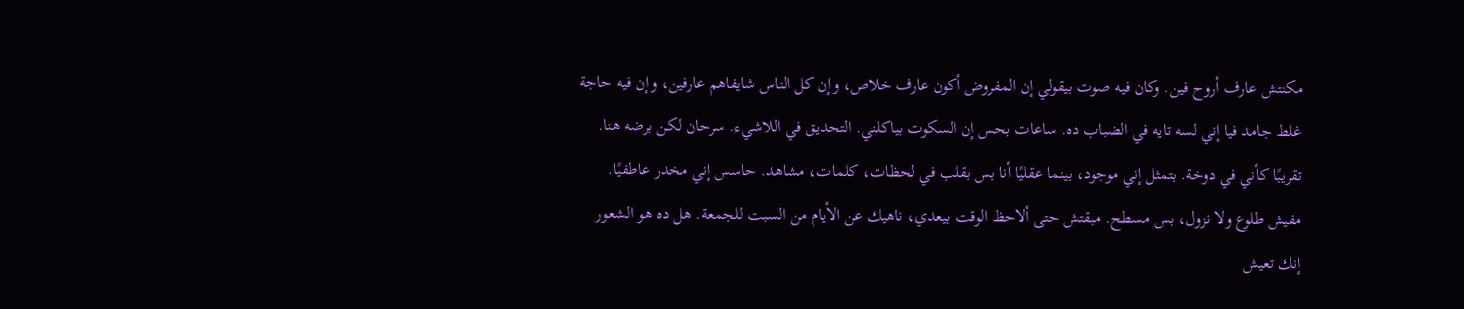مكنتش عارف أروح فين. وكان فيه صوت بيقولي إن المفروض أكون عارف خلاص، وإن كل الناس شايفاهم عارفين، وإن فيه حاجة غلط جامد فيا إني لسه تايه في الضباب ده. ساعات بحس إن السكوت بياكلني. التحديق في اللاشيء. سرحان لكن برضه هنا. تقريبًا كأني في دوخة. بتمثل إني موجود، بينما عقليًا أنا بس بقلب في لحظات، كلمات، مشاهد. حاسس إني مخدر عاطفيًا. مفيش طلوع ولا نزول، بس مسطح. مبقتش حتى ألاحظ الوقت بيعدي، ناهيك عن الأيام من السبت للجمعة. هل ده هو الشعور إنك تعيش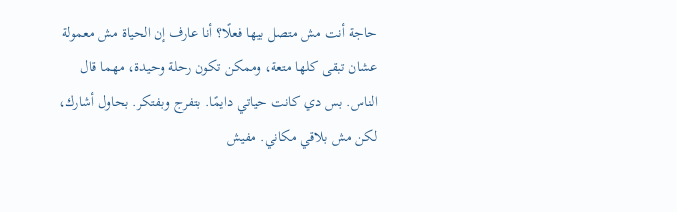حاجة أنت مش متصل بيها فعلًا؟ أنا عارف إن الحياة مش معمولة عشان تبقى كلها متعة، وممكن تكون رحلة وحيدة، مهما قال الناس. بس دي كانت حياتي دايمًا. بتفرج وبفتكر. بحاول أشارك، لكن مش بلاقي مكاني. مفيش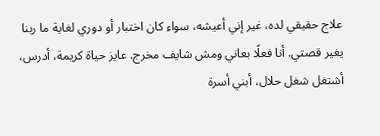علاج حقيقي لده، غير إني أعيشه، سواء كان اختبار أو دوري لغاية ما ربنا يغير قصتي. أنا فعلًا بعاني ومش شايف مخرج. عايز حياة كريمة، أدرس، أشتغل شغل حلال، أبني أسرة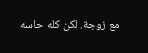مع زوجة. لكن كله حاسه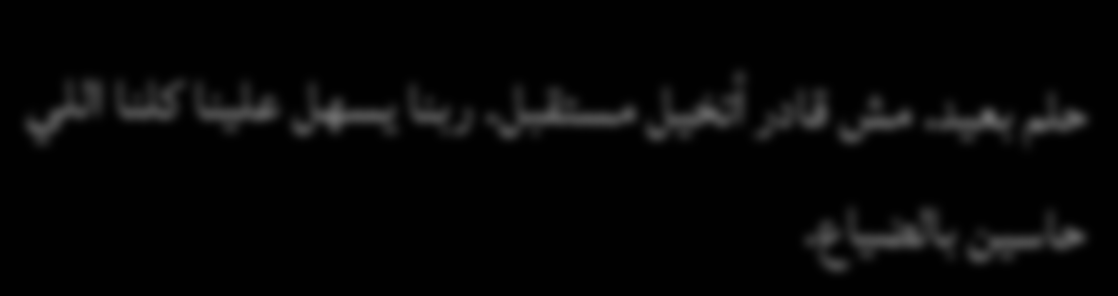حلم بعيد. مش قادر أتخيل مستقبل. ربنا يسهل علينا كلنا اللي حاسين بالضياع.